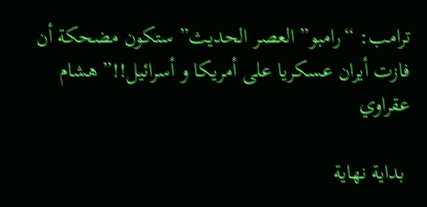ترامب: “رامبو” العصر الحديث” ستكون مضحكة أن فازت أيران عسكريا على أمريكا و أسرائيل!!” هشام عقراوي

 بداية نهاية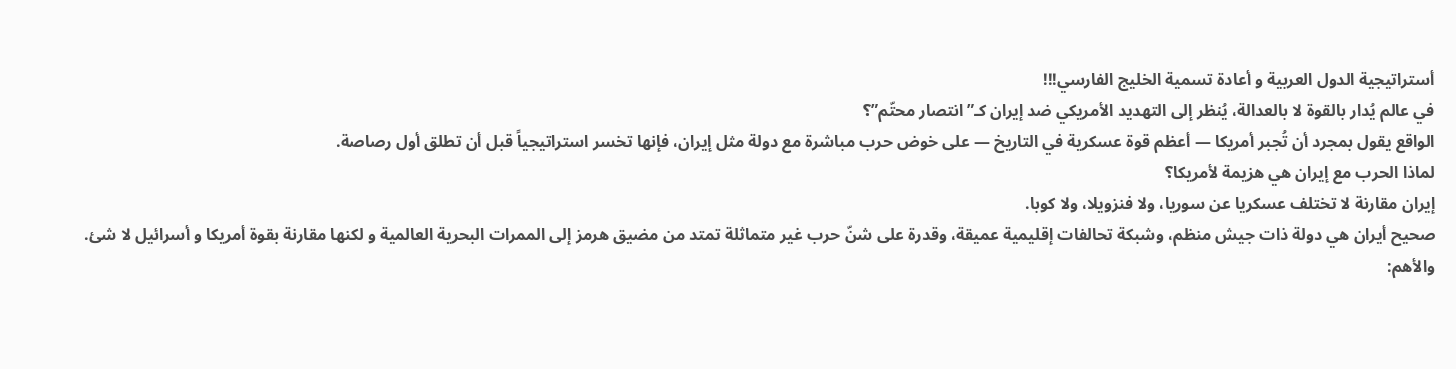أستراتيجية الدول العربية و أعادة تسمية الخليج الفارسي!!!
في عالم يُدار بالقوة لا بالعدالة، يُنظر إلى التهديد الأمريكي ضد إيران كـ”انتصار محتّم”؟
الواقع يقول بمجرد أن تُجبر أمريكا — أعظم قوة عسكرية في التاريخ — على خوض حرب مباشرة مع دولة مثل إيران، فإنها تخسر استراتيجياً قبل أن تطلق أول رصاصة.
لماذا الحرب مع إيران هي هزيمة لأمريكا؟
إيران مقارنة لا تختلف عسكريا عن سوريا، ولا فنزويلا، ولا كوبا.
صحيح أيران هي دولة ذات جيش منظم، وشبكة تحالفات إقليمية عميقة، وقدرة على شنّ حرب غير متماثلة تمتد من مضيق هرمز إلى الممرات البحرية العالمية و لكنها مقارنة بقوة أمريكا و أسرائيل لا شئ.
والأهم: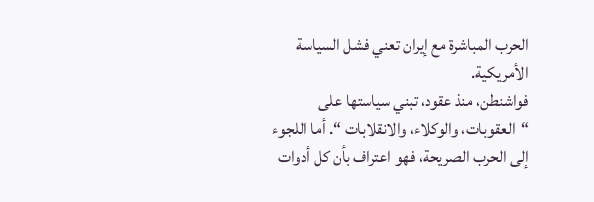الحرب المباشرة مع إيران تعني فشل السياسة الأمريكية.
فواشنطن، منذ عقود، تبني سياستها على “العقوبات، والوكلاء، والانقلابات “. أما اللجوء إلى الحرب الصريحة، فهو اعتراف بأن كل أدوات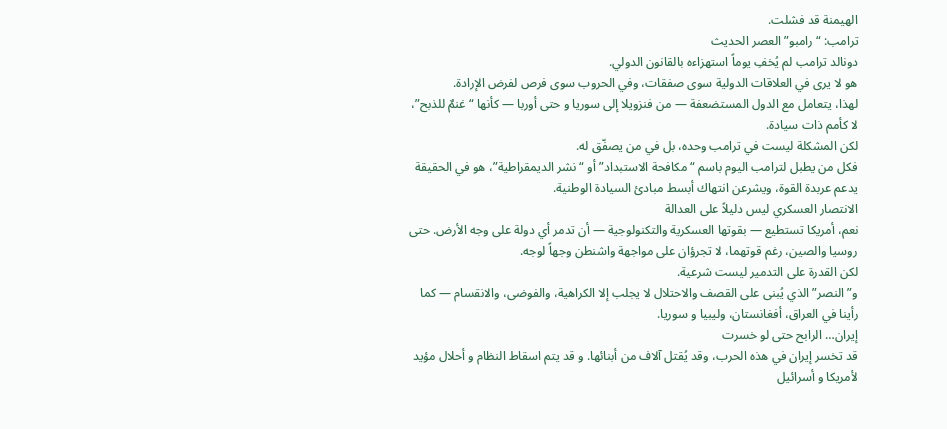الهيمنة قد فشلت.
ترامب: “رامبو” العصر الحديث
دونالد ترامب لم يُخفِ يوماً استهزاءه بالقانون الدولي.
هو لا يرى في العلاقات الدولية سوى صفقات، وفي الحروب سوى فرص لفرض الإرادة.
لهذا، يتعامل مع الدول المستضعفة — من فنزويلا إلى سوريا و حتى أوربا — كأنها “غنمٌ للذبح”، لا كأمم ذات سيادة.
لكن المشكلة ليست في ترامب وحده، بل في من يصفّق له.
فكل من يطبل لترامب اليوم باسم “مكافحة الاستبداد” أو “نشر الديمقراطية”، هو في الحقيقة يدعم عربدة القوة، ويشرعن انتهاك أبسط مبادئ السيادة الوطنية.
الانتصار العسكري ليس دليلاً على العدالة
نعم، أمريكا تستطيع — بقوتها العسكرية والتكنولوجية — أن تدمر أي دولة على وجه الأرض. حتى روسيا والصين، رغم قوتهما، لا تجرؤان على مواجهة واشنطن وجهاً لوجه.
لكن القدرة على التدمير ليست شرعية.
و”النصر” الذي يُبنى على القصف والاحتلال لا يجلب إلا الكراهية، والفوضى، والانقسام — كما رأينا في العراق، أفغانستان، وليبيا و سوريا.
إيران… الرابح حتى لو خسرت
قد تخسر إيران في هذه الحرب، وقد يُقتل آلاف من أبنائها. و قد يتم اسقاط النظام و أحلال مؤيد لأمريكا و أسرائيل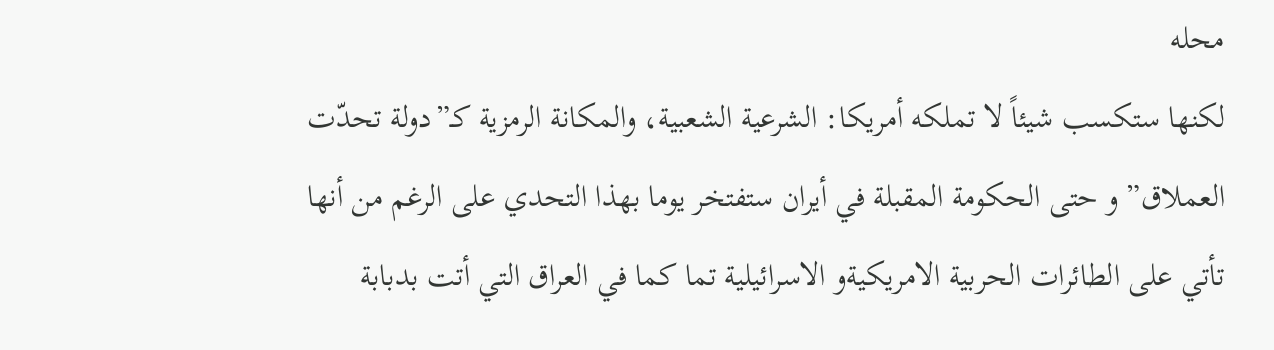محله
لكنها ستكسب شيئاً لا تملكه أمريكا: الشرعية الشعبية، والمكانة الرمزية كـ”دولة تحدّت العملاق” و حتى الحكومة المقبلة في أيران ستفتخر يوما بهذا التحدي على الرغم من أنها تأتي على الطائرات الحربية الامريكيةو الاسرائيلية تما كما في العراق التي أتت بدبابة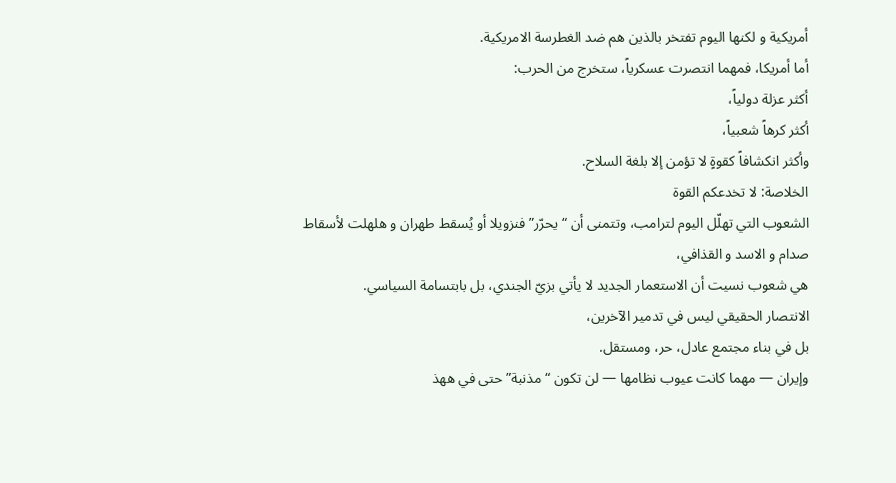أمريكية و لكنها اليوم تفتخر بالذين هم ضد الغطرسة الامريكية.
أما أمريكا، فمهما انتصرت عسكرياً، ستخرج من الحرب:
أكثر عزلة دولياً،
أكثر كرهاً شعبياً،
وأكثر انكشافاً كقوةٍ لا تؤمن إلا بلغة السلاح.
الخلاصة: لا تخدعكم القوة
الشعوب التي تهلّل اليوم لترامب، وتتمنى أن “يحرّر” فنزويلا أو يُسقط طهران و هلهلت لأسقاط صدام و الاسد و القذافي،
هي شعوب نسيت أن الاستعمار الجديد لا يأتي بزيّ الجندي، بل بابتسامة السياسي.
الانتصار الحقيقي ليس في تدمير الآخرين،
بل في بناء مجتمع عادل، حر، ومستقل.
وإيران — مهما كانت عيوب نظامها — لن تكون “مذنبة” حتى في ههذ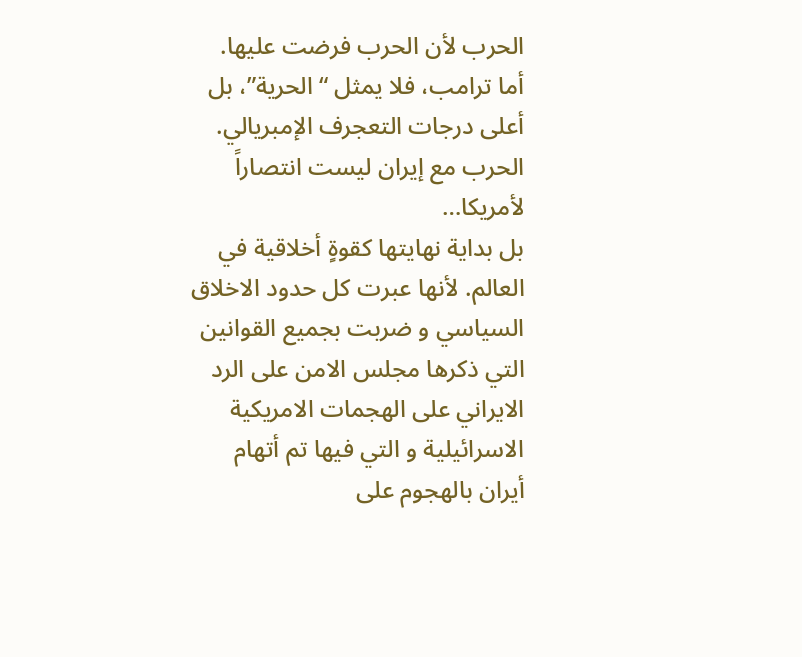الحرب لأن الحرب فرضت عليها.
أما ترامب، فلا يمثل “الحرية”، بل أعلى درجات التعجرف الإمبريالي.
الحرب مع إيران ليست انتصاراً لأمريكا…
بل بداية نهايتها كقوةٍ أخلاقية في العالم. لأنها عبرت كل حدود الاخلاق السياسي و ضربت بجميع القوانين التي ذكرها مجلس الامن على الرد الايراني على الهجمات الامريكية الاسرائيلية و التي فيها تم أتهام أيران بالهجوم على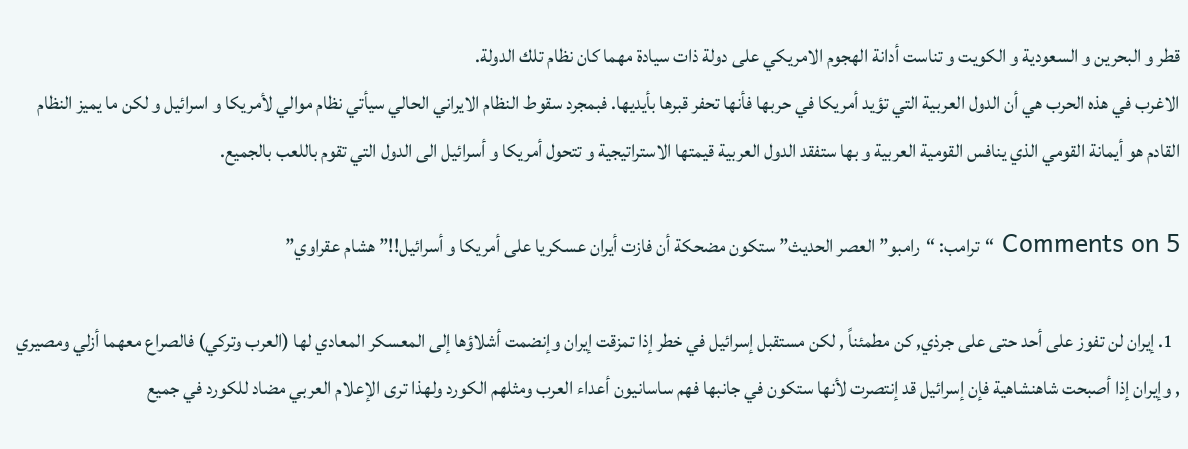قطر و البحرين و السعودية و الكويت و تناست أدانة الهجوم الامريكي على دولة ذات سيادة مهما كان نظام تلك الدولة.
الاغرب في هذه الحرب هي أن الدول العربية التي تؤيد أمريكا في حربها فأنها تحفر قبرها بأيديها. فبمجرد سقوط النظام الايراني الحالي سيأتي نظام موالي لأمريكا و اسرائيل و لكن ما يميز النظام القادم هو أيمانة القومي الذي ينافس القومية العربية و بها ستفقد الدول العربية قيمتها الاستراتيجية و تتحول أمريكا و أسرائيل الى الدول التي تقوم باللعب بالجميع.

5 Comments on “ترامب: “رامبو” العصر الحديث” ستكون مضحكة أن فازت أيران عسكريا على أمريكا و أسرائيل!!” هشام عقراوي”

  1. إيران لن تفوز على أحد حتى على جرذي, كن مطمئناً , لكن مستقبل إسرائيل في خطر إذا تمزقت إيران وإنضمت أشلاؤها إلى المعسكر المعادي لها (العرب وتركي) فالصراع معهما أزلي ومصيري , وإيران إذا أصبحت شاهنشاهية فإن إسرائيل قد إنتصرت لأنها ستكون في جانبها فهم ساسانيون أعداء العرب ومثلهم الكورد ولهذا ترى الإعلام العربي مضاد للكورد في جميع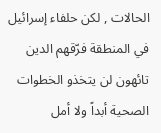الحالات , لكن حلفاء إسرائيل في المنطقة فرّقهم الدين تائهون لن يتخذو الخطوات الصحية أبداً ولا أمل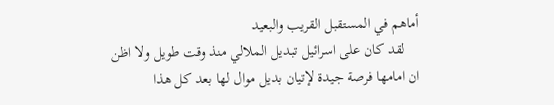أماهم في المستقبل القريب والبعيد
    لقد كان على اسرائيل تبديل الملالي منذ وقت طويل ولا اظن ان امامها فرصة جيدة لإتيان بديل موال لها بعد كل هذا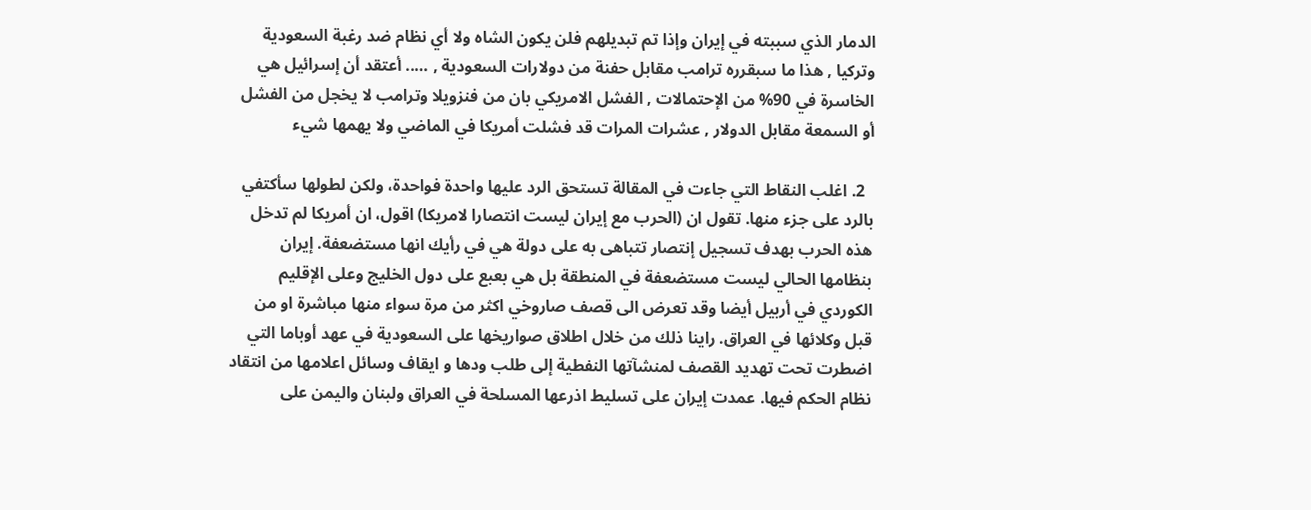الدمار الذي سببته في إيران وإذا تم تبديلهم فلن يكون الشاه ولا أي نظام ضد رغبة السعودية وتركيا , هذا ما سبقرره ترامب مقابل حفنة من دولارات السعودية , ….. أعتقد أن إسرائيل هي الخاسرة في 90% من الإحتمالات , الفشل الامريكي بان من فنزويلا وترامب لا يخجل من الفشل أو السمعة مقابل الدولار , عشرات المرات قد فشلت أمريكا في الماضي ولا يهمها شيء

  2. اغلب النقاط التي جاءت في المقالة تستحق الرد عليها واحدة فواحدة، ولكن لطولها سأكتفي بالرد على جزء منها. تقول ان (الحرب مع إيران ليست انتصارا لامريكا) اقول، ان أمريكا لم تدخل هذه الحرب بهدف تسجيل إنتصار تتباهى به على دولة هي في رأيك انها مستضعفة. إيران بنظامها الحالي ليست مستضعفة في المنطقة بل هي بعبع على دول الخليج وعلى الإقليم الكوردي في أربيل أيضا وقد تعرض الى قصف صاروخي اكثر من مرة سواء منها مباشرة او من قبل وكلائها في العراق. راينا ذلك من خلال اطلاق صواريخها على السعودية في عهد أوباما التي اضطرت تحت تهديد القصف لمنشآتها النفطية إلى طلب ودها و ايقاف وسائل اعلامها من انتقاد نظام الحكم فيها. عمدت إيران على تسليط اذرعها المسلحة في العراق ولبنان واليمن على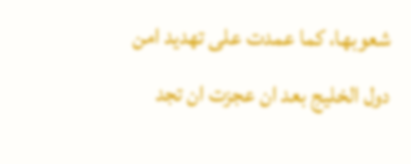شعوبها، كما عمدت على تهديد امن دول الخليج بعد ان عجزت ان تجد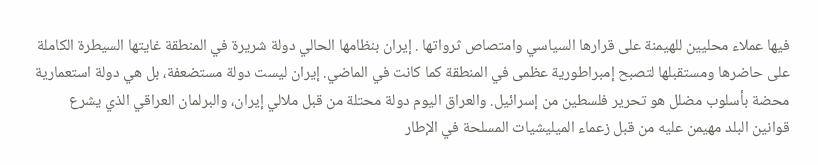فيها عملاء محليين للهيمنة على قرارها السياسي وامتصاص ثرواتها . إيران بنظامها الحالي دولة شريرة في المنطقة غايتها السيطرة الكاملة على حاضرها ومستقبلها لتصبح إمبراطورية عظمى في المنطقة كما كانت في الماضي. إيران ليست دولة مستضعفة، بل هي دولة استعمارية محضة بأسلوب مضلل هو تحرير فلسطين من إسرائيل. والعراق اليوم دولة محتلة من قبل ملالي إيران، والبرلمان العراقي الذي يشرع قوانين البلد مهيمن عليه من قبل زعماء الميليشيات المسلحة في الإطار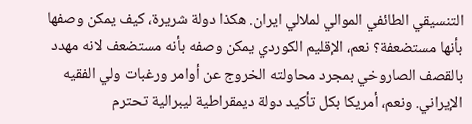التنسيقي الطائفي الموالي لملالي ايران. هكذا دولة شريرة، كيف يمكن وصفها بأنها مستضعفة؟ نعم، الإقليم الكوردي يمكن وصفه بأنه مستضعف لانه مهدد بالقصف الصاروخي بمجرد محاولته الخروج عن أوامر ورغبات ولي الفقيه الإيراني. ونعم، أمريكا بكل تأكيد دولة ديمقراطية ليبرالية تحترم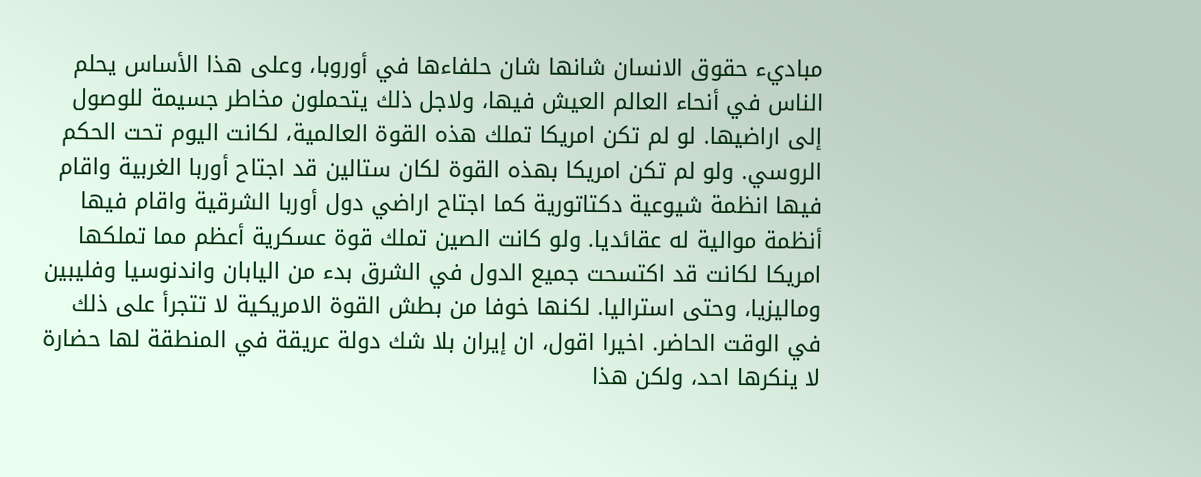مباديء حقوق الانسان شانها شان حلفاءها في أوروبا، وعلى هذا الأساس يحلم الناس في أنحاء العالم العيش فيها، ولاجل ذلك يتحملون مخاطر جسيمة للوصول إلى اراضيها. لو لم تكن امريكا تملك هذه القوة العالمية، لكانت اليوم تحت الحكم الروسي. ولو لم تكن امريكا بهذه القوة لكان ستالين قد اجتاح أوربا الغربية واقام فيها انظمة شيوعية دكتاتورية كما اجتاح اراضي دول أوربا الشرقية واقام فيها أنظمة موالية له عقائديا. ولو كانت الصين تملك قوة عسكرية أعظم مما تملكها امريكا لكانت قد اكتسحت جميع الدول في الشرق بدء من اليابان واندنوسيا وفليبين وماليزيا، وحتى استراليا. لكنها خوفا من بطش القوة الامريكية لا تتجرأ على ذلك في الوقت الحاضر. اخيرا اقول، ان إيران بلا شك دولة عريقة في المنطقة لها حضارة لا ينكرها احد، ولكن هذا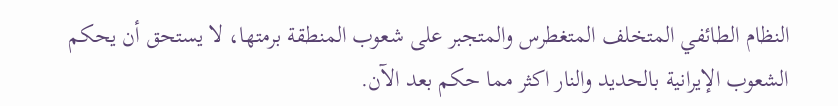النظام الطائفي المتخلف المتغطرس والمتجبر على شعوب المنطقة برمتها، لا يستحق أن يحكم الشعوب الإيرانية بالحديد والنار اكثر مما حكم بعد الآن.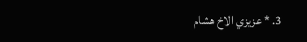3. * عزيزي الاخ هشام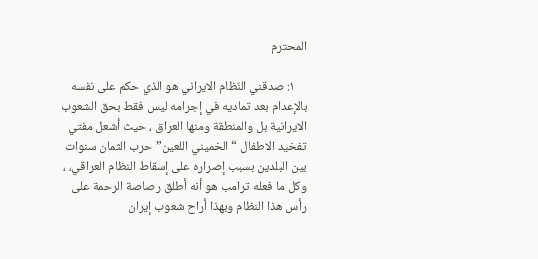المحترم

    ١: صدقني النّظام الايراني هو الذي حكم على نفسه بالإعدام بعد تماديه في إجرامه ليس فقط بحق الشعوب الايرانية بل والمنطقة ومنها العراق ، حيث أشعل مفتي تفخيد الاطفال “الخميني اللعين” حرب الثمان سنوات بين البلدين بسبب إصراره على إسقاط النظام العراقي، ، وكل ما فعله ترامب هو أنه أطلق رصاصة الرحمة على رأس هذا النظام وبهذا أراح شعوب إيران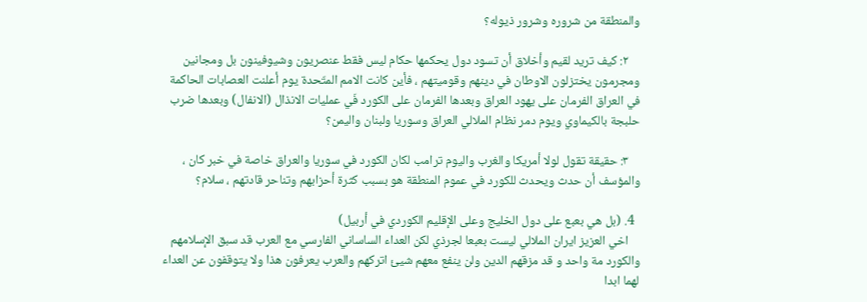والمنطقة من شروره وشرور ذيوله؟

    ٢: كيف تريد لقيم وأخلاق أن تسود دول يحكمها حكام ليس فقط عنصريون وشيوفينون بل ومجانين ومجرمون يختزلون الاوطان في دينهم وقوميتهم ، فأين كانت الامم المتّحدة يوم أعلنت العصابات الحاكمة في العراق الفرمان على يهود العراق وبعدها الفرمان على الكورد فَي عمليات الانذال (الانفال) وبعدها ضرب حلبجة بالكيماوي ويوم دمر نظام الملالي العراق وسوريا ولبنان واليمن؟

    ٣: حقيقة تقول لولا أمريكا والغرب واليوم ترامب لكان الكورد في سوريا والعراق خاصة في خبر كان ، والمؤسف أن حدث ويحدث للكورد في عموم المنطقة هو بسبب كثرة أحزابهم وتناحر قادتهم ، سلام؟

  4. (بل هي بعبع على دول الخليج وعلى الإقليم الكوردي في أربيل)
    اخي العزيز ايران الملالي ليست بعبعا لجرذي لكن العداء الساساني الفارسي مع العرب قد سبق الإسلامهم والكورد مة واحد و قد مزقهم الدين ولن ينفع معهم شيئ اتركهم والعرب يعرفون هذا ولا يتوقفون عن العداء لهما ابدا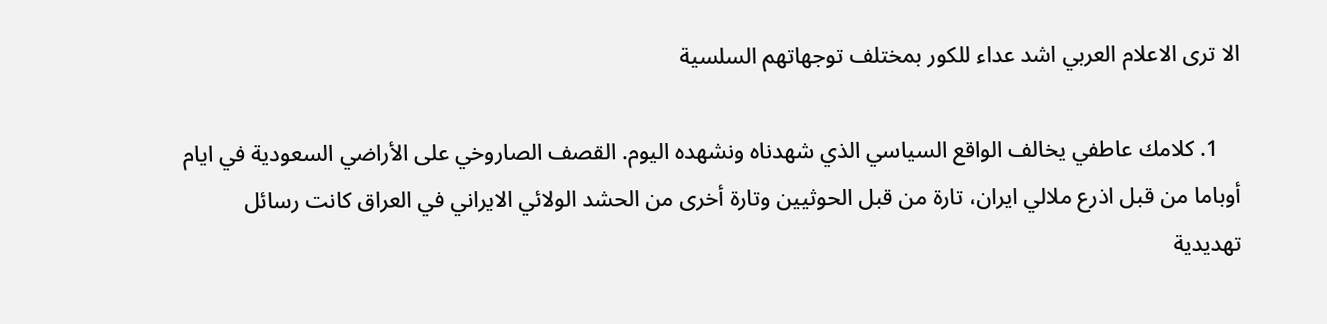الا ترى الاعلام العربي اشد عداء للكور بمختلف توجهاتهم السلسية

    1. كلامك عاطفي يخالف الواقع السياسي الذي شهدناه ونشهده اليوم. القصف الصاروخي على الأراضي السعودية في ايام أوباما من قبل اذرع ملالي ايران، تارة من قبل الحوثيين وتارة أخرى من الحشد الولائي الايراني في العراق كانت رسائل تهديدية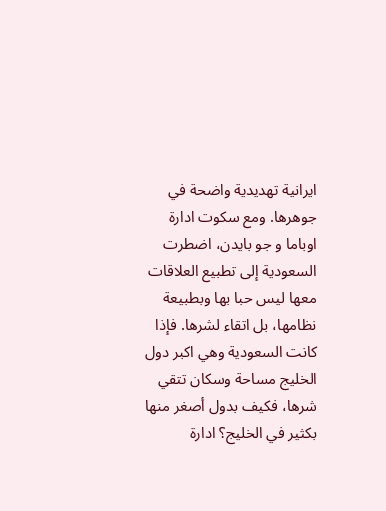ايرانية تهديدية واضحة في جوهرها. ومع سكوت ادارة اوباما و جو بايدن، اضطرت السعودية إلى تطبيع العلاقات معها ليس حبا بها وبطبيعة نظامها، بل اتقاء لشرها. فإذا كانت السعودية وهي اكبر دول الخليج مساحة وسكان تتقي شرها، فكيف بدول أصغر منها بكثير في الخليج؟ ادارة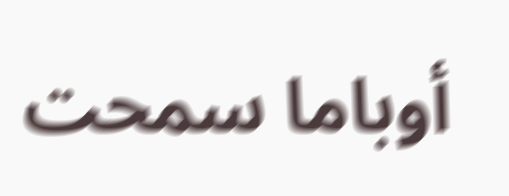أوباما سمحت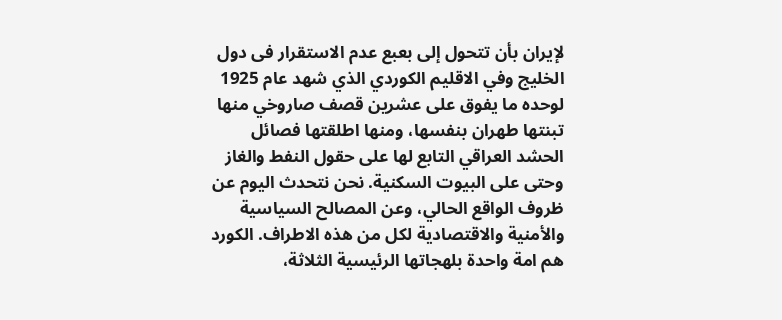لإيران بأن تتحول إلى بعبع عدم الاستقرار فى دول الخليج وفي الاقليم الكوردي الذي شهد عام 1925 لوحده ما يفوق على عشرين قصف صاروخي منها تبنتها طهران بنفسها، ومنها اطلقتها فصائل الحشد العراقي التابع لها على حقول النفط والغاز وحتى على البيوت السكنية. نحن نتحدث اليوم عن ظروف الواقع الحالي، وعن المصالح السياسية والأمنية والاقتصادية لكل من هذه الاطراف. الكورد هم امة واحدة بلهجاتها الرئيسية الثلاثة،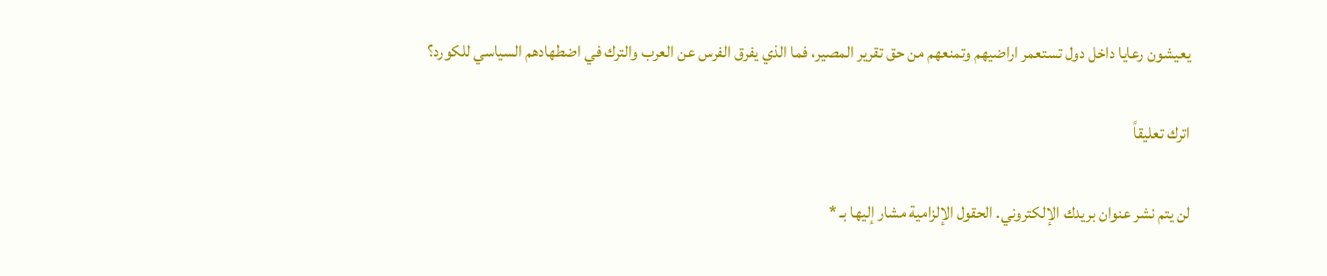يعيشون رعايا داخل دول تستعمر اراضيهم وتمنعهم من حق تقرير المصير، فما الذي يفرق الفرس عن العرب والترك في اضطهادهم السياسي للكورد؟

اترك تعليقاً

لن يتم نشر عنوان بريدك الإلكتروني. الحقول الإلزامية مشار إليها بـ *